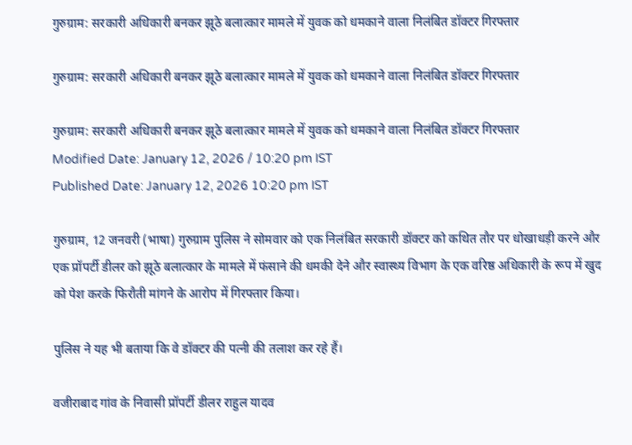गुरुग्राम: सरकारी अधिकारी बनकर झूठे बलात्कार मामले में युवक को धमकाने वाला निलंबित डॉक्टर गिरफ्तार

गुरुग्राम: सरकारी अधिकारी बनकर झूठे बलात्कार मामले में युवक को धमकाने वाला निलंबित डॉक्टर गिरफ्तार

गुरुग्राम: सरकारी अधिकारी बनकर झूठे बलात्कार मामले में युवक को धमकाने वाला निलंबित डॉक्टर गिरफ्तार
Modified Date: January 12, 2026 / 10:20 pm IST
Published Date: January 12, 2026 10:20 pm IST

गुरुग्राम, 12 जनवरी (भाषा) गुरुग्राम पुलिस ने सोमवार को एक निलंबित सरकारी डॉक्टर को कथित तौर पर धोखाधड़ी करने और एक प्रॉपर्टी डीलर को झूठे बलात्कार के मामले में फंसाने की धमकी देने और स्वास्थ्य विभाग के एक वरिष्ठ अधिकारी के रूप में खुद को पेश करके फिरौती मांगने के आरोप में गिरफ्तार किया।

पुलिस ने यह भी बताया कि वे डॉक्टर की पत्नी की तलाश कर रहे हैं।

वजीराबाद गांव के निवासी प्रॉपर्टी डीलर राहुल यादव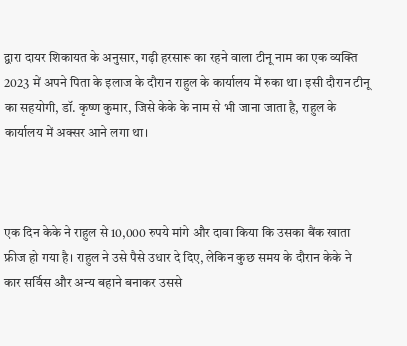द्वारा दायर शिकायत के अनुसार, गढ़ी हरसारू का रहने वाला टीनू नाम का एक व्यक्ति 2023 में अपने पिता के इलाज के दौरान राहुल के कार्यालय में रुका था। इसी दौरान टीनू का सहयोगी, डॉ. कृष्ण कुमार, जिसे केके के नाम से भी जाना जाता है, राहुल के कार्यालय में अक्सर आने लगा था।



एक दिन केके ने राहुल से 10,000 रुपये मांगे और दावा किया कि उसका बैंक खाता फ्रीज हो गया है। राहुल ने उसे पैसे उधार दे दिए, लेकिन कुछ समय के दौरान केके ने कार सर्विस और अन्य बहाने बनाकर उससे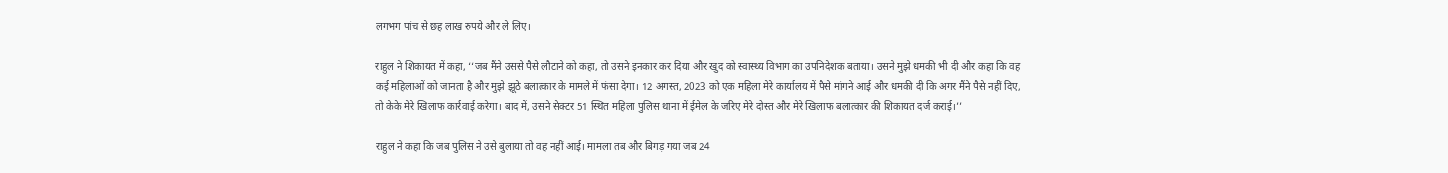लगभग पांच से छह लाख रुपये और ले लिए।

राहुल ने शिकायत में कहा, ‘‘जब मैंने उससे पैसे लौटाने को कहा, तो उसने इनकार कर दिया और खुद को स्वास्थ्य विभाग का उपनिदेशक बताया। उसने मुझे धमकी भी दी और कहा कि वह कई महिलाओं को जानता है और मुझे झूठे बलात्कार के मामले में फंसा देगा। 12 अगस्त, 2023 को एक महिला मेरे कार्यालय में पैसे मांगने आई और धमकी दी कि अगर मैंने पैसे नहीं दिए, तो केके मेरे खिलाफ कार्रवाई करेगा। बाद में, उसने सेक्टर 51 स्थित महिला पुलिस थाना में ईमेल के जरिए मेरे दोस्त और मेरे खिलाफ बलात्कार की शिकायत दर्ज कराई।’’

राहुल ने कहा कि जब पुलिस ने उसे बुलाया तो वह नहीं आई। मामला तब और बिगड़ गया जब 24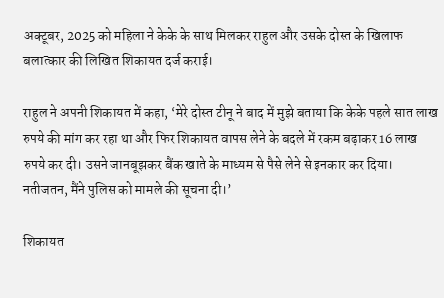अक्टूबर, 2025 को महिला ने केके के साथ मिलकर राहुल और उसके दोस्त के खिलाफ बलात्कार की लिखित शिकायत दर्ज कराई।

राहुल ने अपनी शिकायत में कहा, ‘मेरे दोस्त टीनू ने बाद में मुझे बताया कि केके पहले सात लाख रुपये की मांग कर रहा था और फिर शिकायत वापस लेने के बदले में रकम बढ़ाकर 16 लाख रुपये कर दी। उसने जानबूझकर बैंक खाते के माध्यम से पैसे लेने से इनकार कर दिया। नतीजतन, मैंने पुलिस को मामले की सूचना दी।’

शिकायत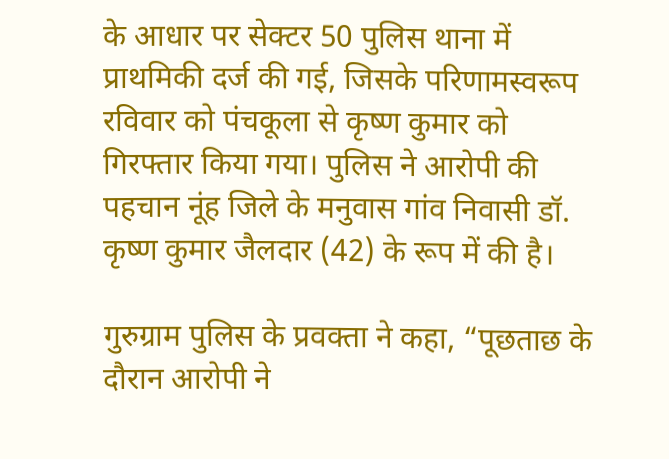के आधार पर सेक्टर 50 पुलिस थाना में प्राथमिकी दर्ज की गई, जिसके परिणामस्वरूप रविवार को पंचकूला से कृष्ण कुमार को गिरफ्तार किया गया। पुलिस ने आरोपी की पहचान नूंह जिले के मनुवास गांव निवासी डॉ. कृष्ण कुमार जैलदार (42) के रूप में की है।

गुरुग्राम पुलिस के प्रवक्ता ने कहा, “पूछताछ के दौरान आरोपी ने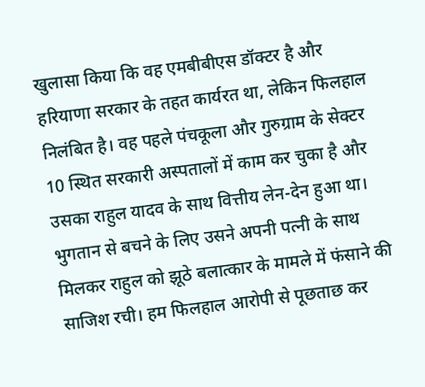खुलासा किया कि वह एमबीबीएस डॉक्टर है और हरियाणा सरकार के तहत कार्यरत था, लेकिन फिलहाल निलंबित है। वह पहले पंचकूला और गुरुग्राम के सेक्टर 10 स्थित सरकारी अस्पतालों में काम कर चुका है और उसका राहुल यादव के साथ वित्तीय लेन-देन हुआ था। भुगतान से बचने के लिए उसने अपनी पत्नी के साथ मिलकर राहुल को झूठे बलात्कार के मामले में फंसाने की साजिश रची। हम फिलहाल आरोपी से पूछताछ कर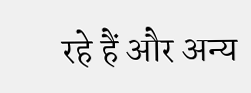रहे हैं और अन्य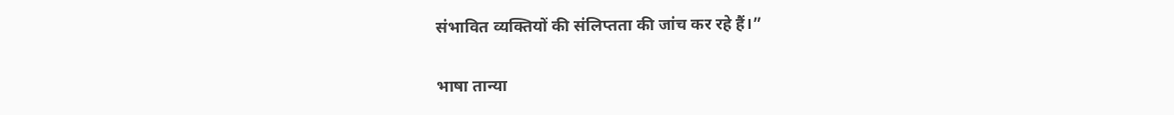संभावित व्यक्तियों की संलिप्तता की जांच कर रहे हैं।”

भाषा तान्या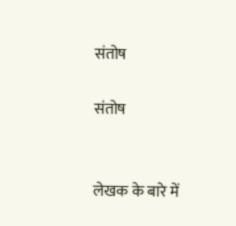संतोष

संतोष


लेखक के बारे में